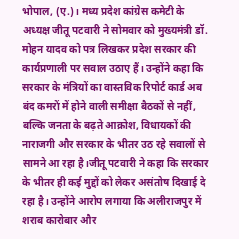भोपाल, (ए.)। मध्य प्रदेश कांग्रेस कमेटी के अध्यक्ष जीतू पटवारी ने सोमवार को मुख्यमंत्री डॉ. मोहन यादव को पत्र लिखकर प्रदेश सरकार की कार्यप्रणाली पर सवाल उठाए हैं। उन्होंने कहा कि सरकार के मंत्रियों का वास्तविक रिपोर्ट कार्ड अब बंद कमरों में होने वाली समीक्षा बैठकों से नहीं, बल्कि जनता के बढ़ते आक्रोश, विधायकों की नाराजगी और सरकार के भीतर उठ रहे सवालों से सामने आ रहा है।जीतू पटवारी ने कहा कि सरकार के भीतर ही कई मुद्दों को लेकर असंतोष दिखाई दे रहा है। उन्होंने आरोप लगाया कि अलीराजपुर में शराब कारोबार और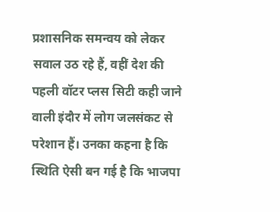प्रशासनिक समन्वय को लेकर सवाल उठ रहे हैं, वहीं देश की पहली वॉटर प्लस सिटी कही जाने वाली इंदौर में लोग जलसंकट से परेशान हैं। उनका कहना है कि स्थिति ऐसी बन गई है कि भाजपा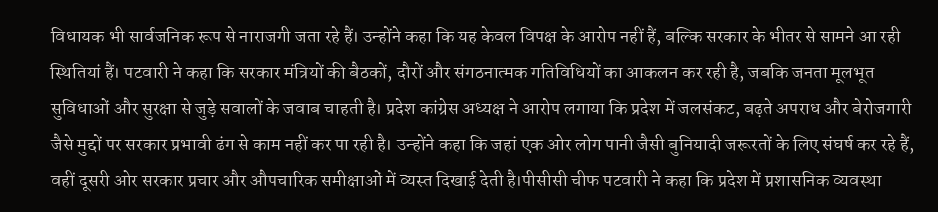विधायक भी सार्वजनिक रूप से नाराजगी जता रहे हैं। उन्होंने कहा कि यह केवल विपक्ष के आरोप नहीं हैं, बल्कि सरकार के भीतर से सामने आ रही स्थितियां हैं। पटवारी ने कहा कि सरकार मंत्रियों की बैठकों, दौरों और संगठनात्मक गतिविधियों का आकलन कर रही है, जबकि जनता मूलभूत सुविधाओं और सुरक्षा से जुड़े सवालों के जवाब चाहती है। प्रदेश कांग्रेस अध्यक्ष ने आरोप लगाया कि प्रदेश में जलसंकट, बढ़ते अपराध और बेरोजगारी जैसे मुद्दों पर सरकार प्रभावी ढंग से काम नहीं कर पा रही है। उन्होंने कहा कि जहां एक ओर लोग पानी जैसी बुनियादी जरूरतों के लिए संघर्ष कर रहे हैं, वहीं दूसरी ओर सरकार प्रचार और औपचारिक समीक्षाओं में व्यस्त दिखाई देती है।पीसीसी चीफ पटवारी ने कहा कि प्रदेश में प्रशासनिक व्यवस्था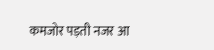कमजोर पड़ती नजर आ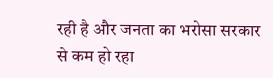रही है और जनता का भरोसा सरकार से कम हो रहा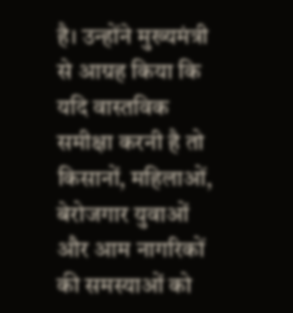है। उन्होंने मुख्यमंत्री से आग्रह किया कि यदि वास्तविक समीक्षा करनी है तो किसानों, महिलाओं, बेरोजगार युवाओं और आम नागरिकों की समस्याओं को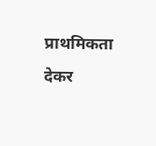प्राथमिकता देकर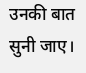उनकी बात सुनी जाए।